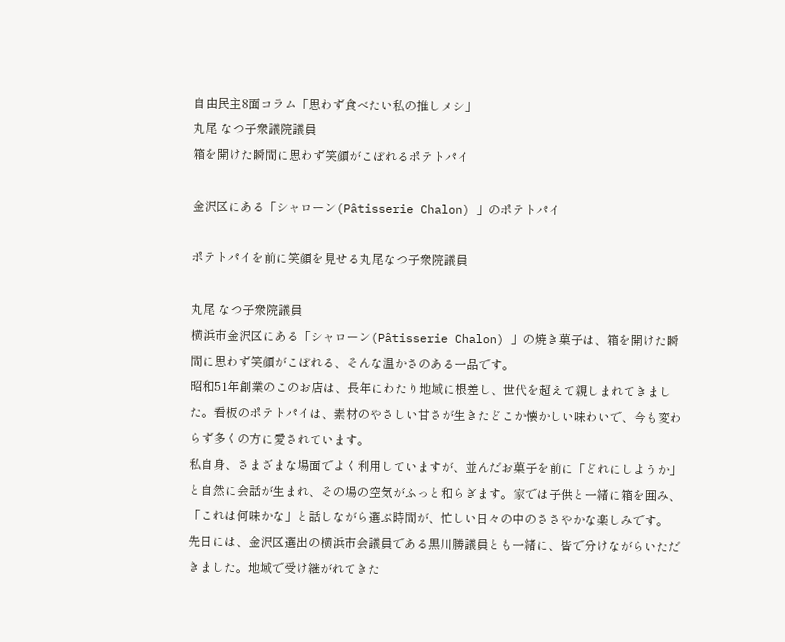自由民主8面コラム「思わず食べたい私の推しメシ」
丸尾 なつ子衆議院議員
箱を開けた瞬間に思わず笑顔がこぼれるポテトパイ

金沢区にある「シャローン(Pâtisserie Chalon) 」のポテトパイ

ポテトパイを前に笑顔を見せる丸尾なつ子衆院議員

丸尾 なつ子衆院議員
横浜市金沢区にある「シャローン(Pâtisserie Chalon) 」の焼き菓子は、箱を開けた瞬間に思わず笑顔がこぼれる、そんな温かさのある一品です。
昭和51年創業のこのお店は、長年にわたり地域に根差し、世代を超えて親しまれてきました。看板のポテトパイは、素材のやさしい甘さが生きたどこか懐かしい味わいで、今も変わらず多くの方に愛されています。
私自身、さまざまな場面でよく利用していますが、並んだお菓子を前に「どれにしようか」と自然に会話が生まれ、その場の空気がふっと和らぎます。家では子供と一緒に箱を囲み、「これは何味かな」と話しながら選ぶ時間が、忙しい日々の中のささやかな楽しみです。
先日には、金沢区選出の横浜市会議員である黒川勝議員とも一緒に、皆で分けながらいただきました。地域で受け継がれてきた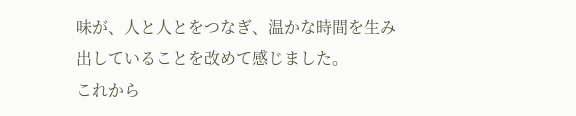味が、人と人とをつなぎ、温かな時間を生み出していることを改めて感じました。
これから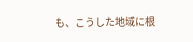も、こうした地域に根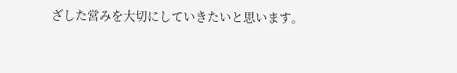ざした営みを大切にしていきたいと思います。